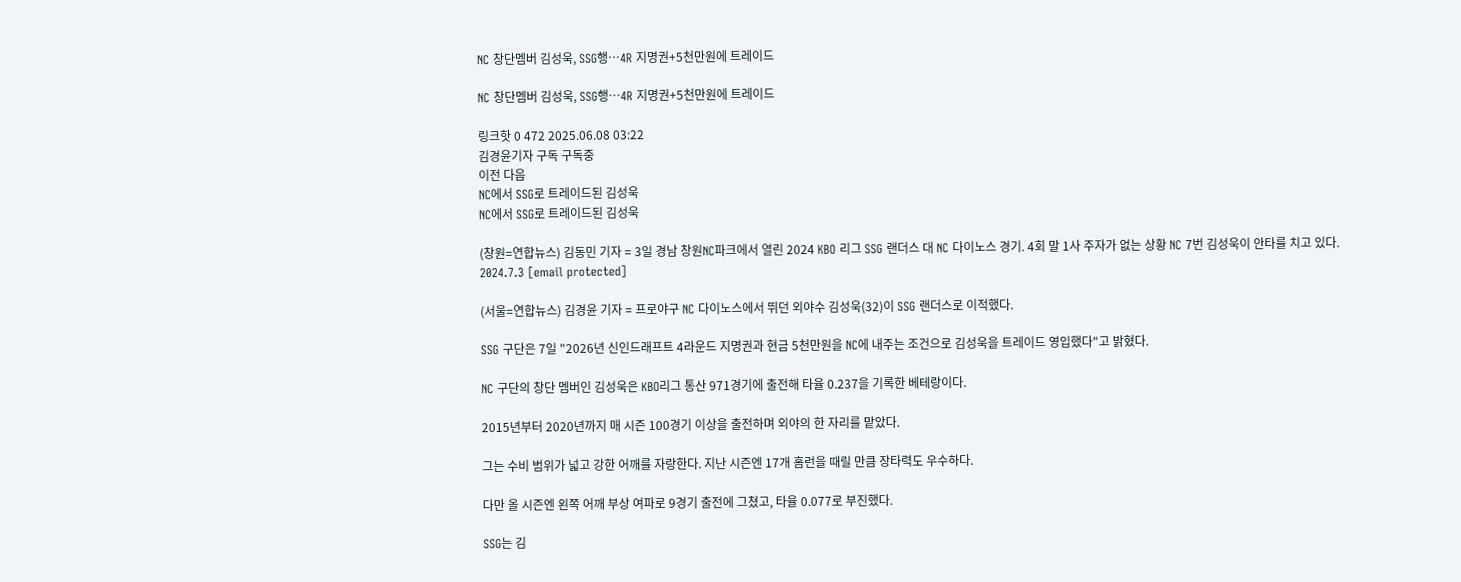NC 창단멤버 김성욱, SSG행…4R 지명권+5천만원에 트레이드

NC 창단멤버 김성욱, SSG행…4R 지명권+5천만원에 트레이드

링크핫 0 472 2025.06.08 03:22
김경윤기자 구독 구독중
이전 다음
NC에서 SSG로 트레이드된 김성욱
NC에서 SSG로 트레이드된 김성욱

(창원=연합뉴스) 김동민 기자 = 3일 경남 창원NC파크에서 열린 2024 KBO 리그 SSG 랜더스 대 NC 다이노스 경기. 4회 말 1사 주자가 없는 상황 NC 7번 김성욱이 안타를 치고 있다. 2024.7.3 [email protected]

(서울=연합뉴스) 김경윤 기자 = 프로야구 NC 다이노스에서 뛰던 외야수 김성욱(32)이 SSG 랜더스로 이적했다.

SSG 구단은 7일 "2026년 신인드래프트 4라운드 지명권과 현금 5천만원을 NC에 내주는 조건으로 김성욱을 트레이드 영입했다"고 밝혔다.

NC 구단의 창단 멤버인 김성욱은 KBO리그 통산 971경기에 출전해 타율 0.237을 기록한 베테랑이다.

2015년부터 2020년까지 매 시즌 100경기 이상을 출전하며 외야의 한 자리를 맡았다.

그는 수비 범위가 넓고 강한 어깨를 자랑한다. 지난 시즌엔 17개 홈런을 때릴 만큼 장타력도 우수하다.

다만 올 시즌엔 왼쪽 어깨 부상 여파로 9경기 출전에 그쳤고, 타율 0.077로 부진했다.

SSG는 김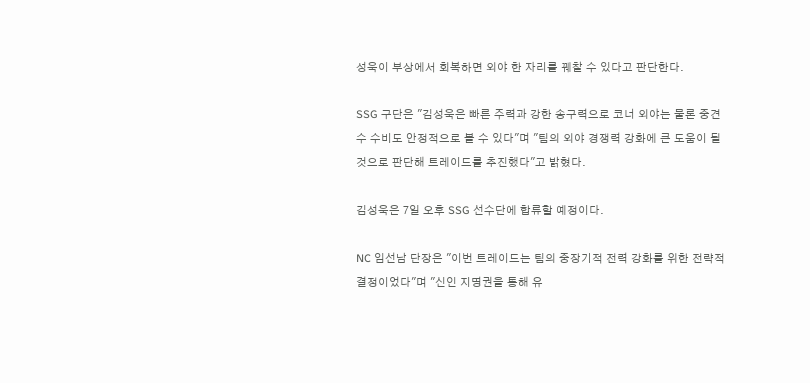성욱이 부상에서 회복하면 외야 한 자리를 꿰찰 수 있다고 판단한다.

SSG 구단은 "김성욱은 빠른 주력과 강한 송구력으로 코너 외야는 물론 중견수 수비도 안정적으로 볼 수 있다"며 "팀의 외야 경쟁력 강화에 큰 도움이 될 것으로 판단해 트레이드를 추진했다"고 밝혔다.

김성욱은 7일 오후 SSG 선수단에 합류할 예정이다.

NC 임선남 단장은 "이번 트레이드는 팀의 중장기적 전력 강화를 위한 전략적 결정이었다"며 "신인 지명권을 통해 유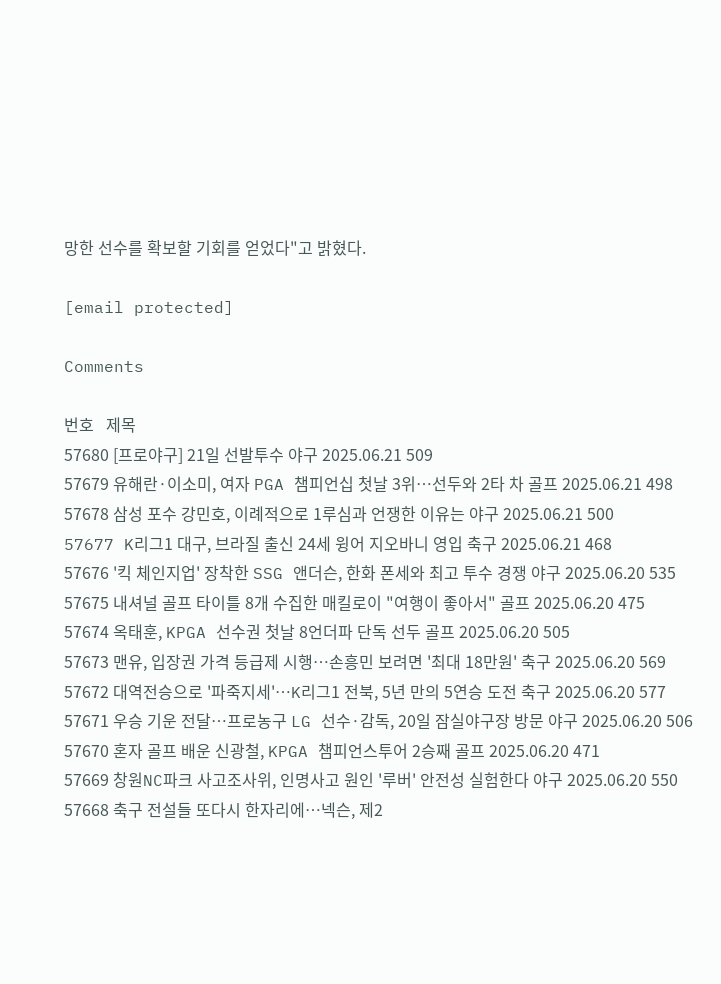망한 선수를 확보할 기회를 얻었다"고 밝혔다.

[email protected]

Comments

번호   제목
57680 [프로야구] 21일 선발투수 야구 2025.06.21 509
57679 유해란·이소미, 여자 PGA 챔피언십 첫날 3위…선두와 2타 차 골프 2025.06.21 498
57678 삼성 포수 강민호, 이례적으로 1루심과 언쟁한 이유는 야구 2025.06.21 500
57677 K리그1 대구, 브라질 출신 24세 윙어 지오바니 영입 축구 2025.06.21 468
57676 '킥 체인지업' 장착한 SSG 앤더슨, 한화 폰세와 최고 투수 경쟁 야구 2025.06.20 535
57675 내셔널 골프 타이틀 8개 수집한 매킬로이 "여행이 좋아서" 골프 2025.06.20 475
57674 옥태훈, KPGA 선수권 첫날 8언더파 단독 선두 골프 2025.06.20 505
57673 맨유, 입장권 가격 등급제 시행…손흥민 보려면 '최대 18만원' 축구 2025.06.20 569
57672 대역전승으로 '파죽지세'…K리그1 전북, 5년 만의 5연승 도전 축구 2025.06.20 577
57671 우승 기운 전달…프로농구 LG 선수·감독, 20일 잠실야구장 방문 야구 2025.06.20 506
57670 혼자 골프 배운 신광철, KPGA 챔피언스투어 2승째 골프 2025.06.20 471
57669 창원NC파크 사고조사위, 인명사고 원인 '루버' 안전성 실험한다 야구 2025.06.20 550
57668 축구 전설들 또다시 한자리에…넥슨, 제2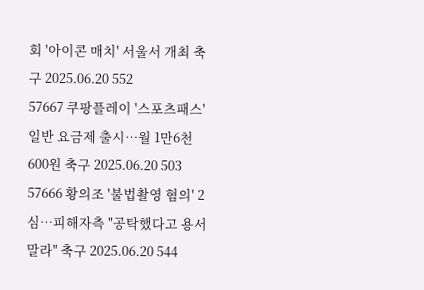회 '아이콘 매치' 서울서 개최 축구 2025.06.20 552
57667 쿠팡플레이 '스포츠패스' 일반 요금제 출시…월 1만6천600원 축구 2025.06.20 503
57666 황의조 '불법촬영 혐의' 2심…피해자측 "공탁했다고 용서 말라" 축구 2025.06.20 544